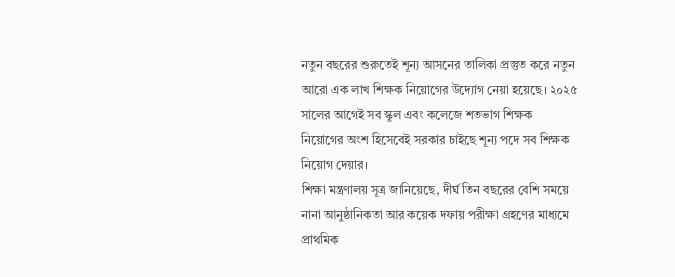নতুন বছরের শুরুতেই শূন্য আসনের তালিকা প্রস্তুত করে নতুন আরো এক লাখ শিক্ষক নিয়োগের উদ্যোগ নেয়া হয়েছে। ২০২৫ সালের আগেই সব স্কুল এবং কলেজে শতভাগ শিক্ষক নিয়োগের অংশ হিসেবেই সরকার চাইছে শূন্য পদে সব শিক্ষক নিয়োগ দেয়ার।
শিক্ষা মন্ত্রণালয় সূত্র জানিয়েছে, দীর্ঘ তিন বছরের বেশি সময়ে নানা আনুষ্ঠানিকতা আর কয়েক দফায় পরীক্ষা গ্রহণের মাধ্যমে প্রাথমিক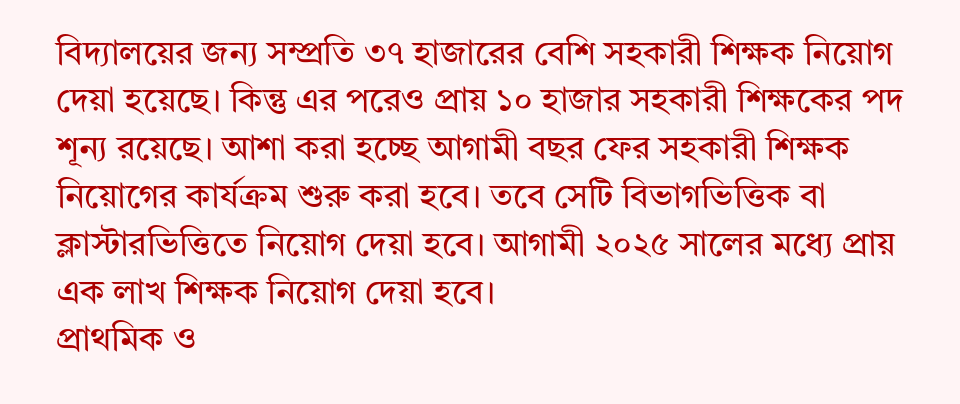বিদ্যালয়ের জন্য সম্প্রতি ৩৭ হাজারের বেশি সহকারী শিক্ষক নিয়োগ দেয়া হয়েছে। কিন্তু এর পরেও প্রায় ১০ হাজার সহকারী শিক্ষকের পদ শূন্য রয়েছে। আশা করা হচ্ছে আগামী বছর ফের সহকারী শিক্ষক নিয়োগের কার্যক্রম শুরু করা হবে। তবে সেটি বিভাগভিত্তিক বা ক্লাস্টারভিত্তিতে নিয়োগ দেয়া হবে। আগামী ২০২৫ সালের মধ্যে প্রায় এক লাখ শিক্ষক নিয়োগ দেয়া হবে।
প্রাথমিক ও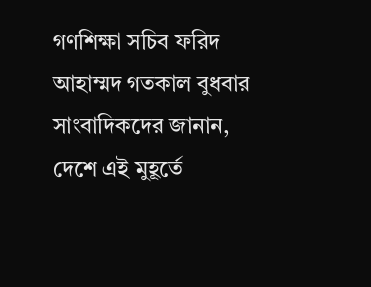গণশিক্ষা সচিব ফরিদ আহাম্মদ গতকাল বুধবার সাংবাদিকদের জানান, দেশে এই মুহূর্তে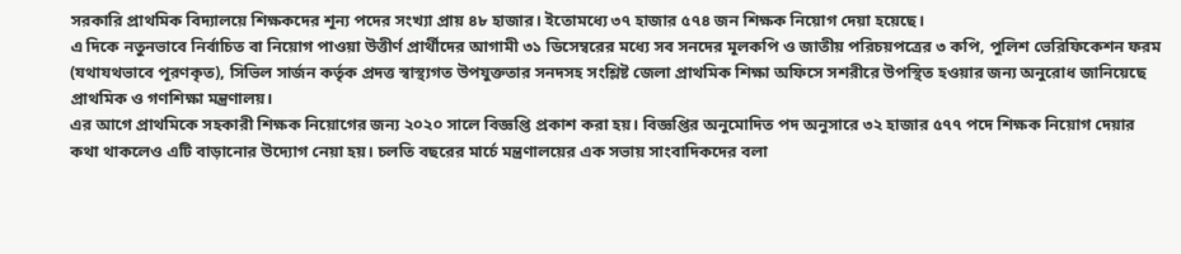সরকারি প্রাথমিক বিদ্যালয়ে শিক্ষকদের শূন্য পদের সংখ্যা প্রায় ৪৮ হাজার। ইতোমধ্যে ৩৭ হাজার ৫৭৪ জন শিক্ষক নিয়োগ দেয়া হয়েছে।
এ দিকে নতুনভাবে নির্বাচিত বা নিয়োগ পাওয়া উত্তীর্ণ প্রার্থীদের আগামী ৩১ ডিসেম্বরের মধ্যে সব সনদের মূলকপি ও জাতীয় পরিচয়পত্রের ৩ কপি, পুলিশ ভেরিফিকেশন ফরম (যথাযথভাবে পূরণকৃত), সিভিল সার্জন কর্তৃক প্রদত্ত স্বাস্থ্যগত উপযুক্ততার সনদসহ সংশ্লিষ্ট জেলা প্রাথমিক শিক্ষা অফিসে সশরীরে উপস্থিত হওয়ার জন্য অনুরোধ জানিয়েছে প্রাথমিক ও গণশিক্ষা মন্ত্রণালয়।
এর আগে প্রাথমিকে সহকারী শিক্ষক নিয়োগের জন্য ২০২০ সালে বিজ্ঞপ্তি প্রকাশ করা হয়। বিজ্ঞপ্তির অনুমোদিত পদ অনুসারে ৩২ হাজার ৫৭৭ পদে শিক্ষক নিয়োগ দেয়ার কথা থাকলেও এটি বাড়ানোর উদ্যোগ নেয়া হয়। চলতি বছরের মার্চে মন্ত্রণালয়ের এক সভায় সাংবাদিকদের বলা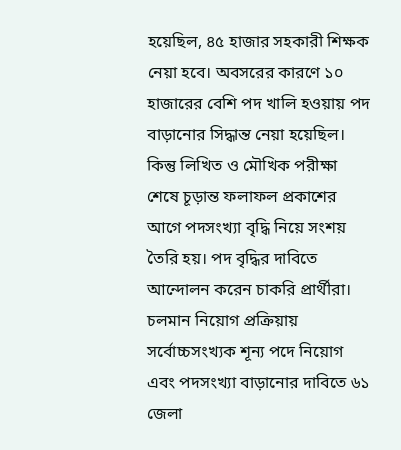হয়েছিল, ৪৫ হাজার সহকারী শিক্ষক নেয়া হবে। অবসরের কারণে ১০ হাজারের বেশি পদ খালি হওয়ায় পদ বাড়ানোর সিদ্ধান্ত নেয়া হয়েছিল।
কিন্তু লিখিত ও মৌখিক পরীক্ষা শেষে চূড়ান্ত ফলাফল প্রকাশের আগে পদসংখ্যা বৃদ্ধি নিয়ে সংশয় তৈরি হয়। পদ বৃদ্ধির দাবিতে আন্দোলন করেন চাকরি প্রার্থীরা। চলমান নিয়োগ প্রক্রিয়ায় সর্বোচ্চসংখ্যক শূন্য পদে নিয়োগ এবং পদসংখ্যা বাড়ানোর দাবিতে ৬১ জেলা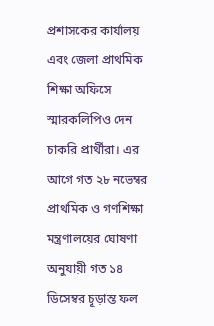প্রশাসকের কার্যালয় এবং জেলা প্রাথমিক শিক্ষা অফিসে স্মারকলিপিও দেন চাকরি প্রার্থীরা। এর আগে গত ২৮ নভেম্বর প্রাথমিক ও গণশিক্ষা মন্ত্রণালয়ের ঘোষণা অনুযায়ী গত ১৪ ডিসেম্বর চূড়ান্ত ফল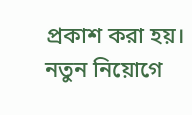প্রকাশ করা হয়। নতুন নিয়োগে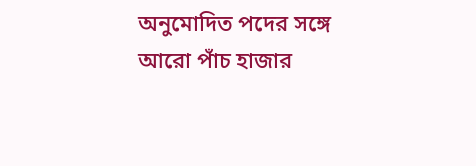অনুমোদিত পদের সঙ্গে আরো পাঁচ হাজার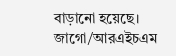বাড়ানো হয়েছে।
জাগো/আরএইচএম